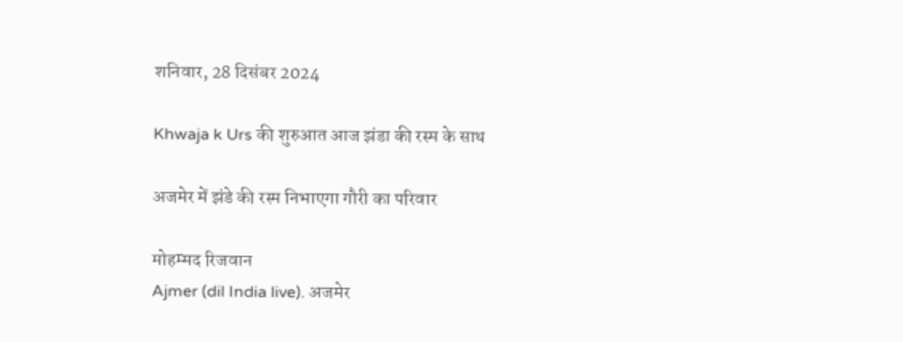शनिवार, 28 दिसंबर 2024

Khwaja k Urs की शुरुआत आज झंडा की रस्म के साथ

अजमेर में झंडे की रस्म निभाएगा गौरी का परिवार

मोहम्मद रिजवान
Ajmer (dil India live). अजमेर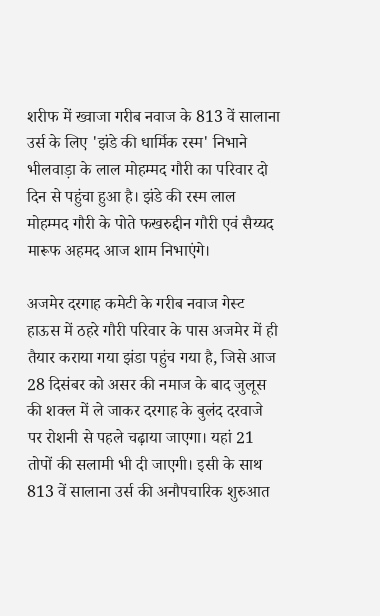शरीफ में ख्वाजा गरीब नवाज के 813 वें सालाना उर्स के लिए 'झंडे की धार्मिक रस्म' निभाने भीलवाड़ा के लाल मोहम्मद गौरी का परिवार दो दिन से पहुंचा हुआ है। झंडे की रस्म लाल मोहम्मद गौरी के पोते फखरुद्दीन गौरी एवं सैय्यद मारूफ अहमद आज शाम निभाएंगे।

अजमेर दरगाह कमेटी के गरीब नवाज गेस्ट हाऊस में ठहरे गौरी परिवार के पास अजमेर में ही तैयार कराया गया झंडा पहुंच गया है, जिसे आज 28 दिसंबर को असर की नमाज के बाद जुलूस की शक्ल में ले जाकर दरगाह के बुलंद दरवाजे पर रोशनी से पहले चढ़ाया जाएगा। यहां 21 तोपों की सलामी भी दी जाएगी। इसी के साथ 813 वें सालाना उर्स की अनौपचारिक शुरुआत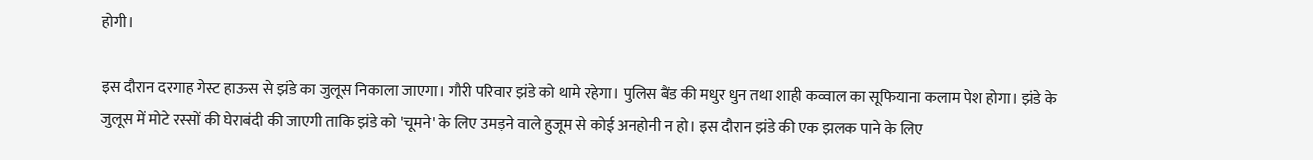होगी।

इस दौरान दरगाह गेस्ट हाऊस से झंडे का जुलूस निकाला जाएगा। गौरी परिवार झंडे को थामे रहेगा। पुलिस बैंड की मधुर धुन तथा शाही कव्वाल का सूफियाना कलाम पेश होगा। झंडे के जुलूस में मोटे रस्सों की घेराबंदी की जाएगी ताकि झंडे को 'चूमने' के लिए उमड़ने वाले हुजूम से कोई अनहोनी न हो। इस दौरान झंडे की एक झलक पाने के लिए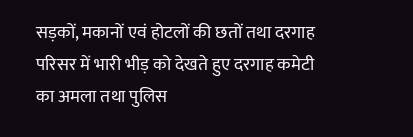सड़कों, मकानों एवं होटलों की छतों तथा दरगाह परिसर में भारी भीड़ को देखते हुए दरगाह कमेटी का अमला तथा पुलिस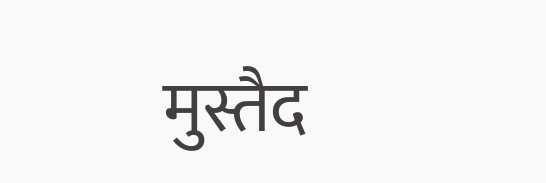मुस्तैद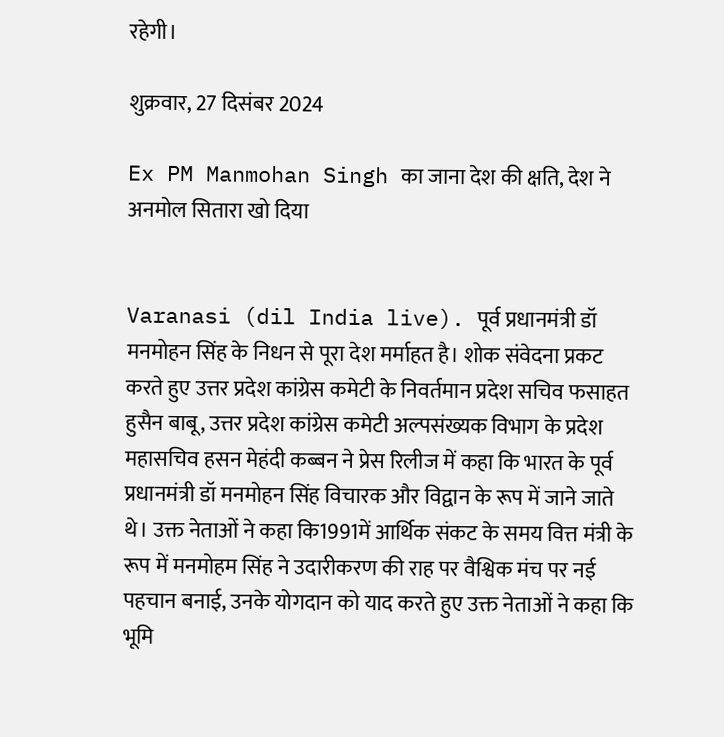रहेगी।

शुक्रवार, 27 दिसंबर 2024

Ex PM Manmohan Singh का जाना देश की क्षति, देश ने अनमोल सितारा खो दिया


Varanasi (dil India live). पूर्व प्रधानमंत्री डॉ मनमोहन सिंह के निधन से पूरा देश मर्माहत है। शोक संवेदना प्रकट करते हुए उत्तर प्रदेश कांग्रेस कमेटी के निवर्तमान प्रदेश सचिव फसाहत हुसैन बाबू, उत्तर प्रदेश कांग्रेस कमेटी अल्पसंख्यक विभाग के प्रदेश महासचिव हसन मेहंदी कब्बन ने प्रेस रिलीज में कहा कि भारत के पूर्व प्रधानमंत्री डॉ मनमोहन सिंह विचारक और विद्वान के रूप में जाने जाते थे। उक्त नेताओं ने कहा कि1991में आर्थिक संकट के समय वित्त मंत्री के रूप में मनमोहम सिंह ने उदारीकरण की राह पर वैश्विक मंच पर नई पहचान बनाई, उनके योगदान को याद करते हुए उक्त नेताओं ने कहा कि भूमि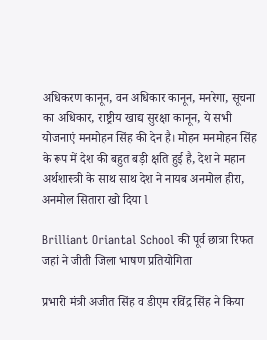अधिकरण कानून, वन अधिकार कानून, मनरेगा, सूचना का अधिकार, राष्ट्रीय खाद्य सुरक्षा कानून, ये सभी योजनाएं मनमोहन सिंह की देन है। मोहन मनमोहन सिंह के रूप में देश की बहुत बड़ी क्षति हुई है, देश ने महान अर्थशास्त्री के साथ साथ देश ने नायब अनमोल हीरा, अनमोल सितारा खो दिया l

Brilliant Oriantal School की पूर्व छात्रा रिफत जहां ने जीती जिला भाषण प्रतियोगिता

प्रभारी मंत्री अजीत सिंह व डीएम रविंद्र सिंह ने किया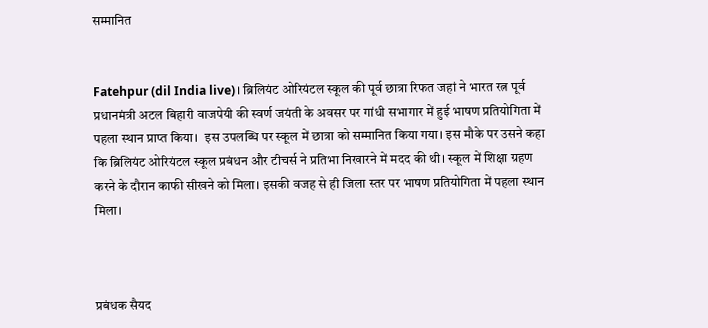सम्मानित


Fatehpur (dil India live)। ब्रिलियंट ओरियंटल स्कूल की पूर्व छात्रा रिफत जहां ने भारत रत्न पूर्व प्रधानमंत्री अटल बिहारी वाजपेयी की स्वर्ण जयंती के अवसर पर गांधी सभागार में हुई भाषण प्रतियोगिता में पहला स्थान प्राप्त किया।  इस उपलब्धि पर स्कूल में छात्रा को सम्मानित किया गया। इस मौके पर उसने कहा कि ब्रिलियंट ओरियंटल स्कूल प्रबंधन और टीचर्स ने प्रतिभा निखारने में मदद की थी। स्कूल में शिक्षा ग्रहण करने के दौरान काफी सीखने को मिला। इसकी वजह से ही जिला स्तर पर भाषण प्रतियोगिता में पहला स्थान मिला।



प्रबंधक सैयद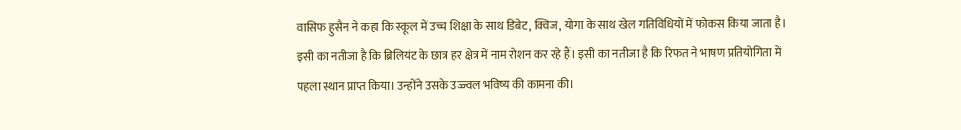वासिफ हुसैन ने कहा कि स्कूल में उच्च शिक्षा के साथ डिबेट, क्विज, योगा के साथ खेल गतिविधियों में फोकस किया जाता है। इसी का नतीजा है कि ब्रिलियंट के छात्र हर क्षेत्र में नाम रोशन कर रहे हैं। इसी का नतीजा है कि रिफत ने भाषण प्रतियोगिता में पहला स्थान प्राप्त किया। उन्होंने उसके उज्ज्वल भविष्य की कामना की।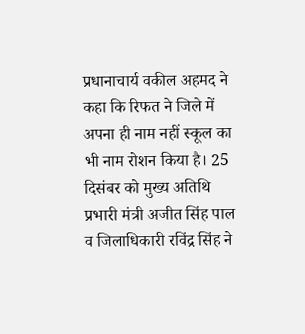प्रधानाचार्य वकील अहमद ने कहा कि रिफत ने जिले में अपना ही नाम नहीं स्कूल का भी नाम रोशन किया है। 25 दिसंबर को मुख्य अतिथि प्रभारी मंत्री अजीत सिंह पाल व जिलाधिकारी रविंद्र सिंह ने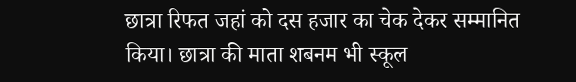छात्रा रिफत जहां को दस हजार का चेक देकर सम्मानित किया। छात्रा की माता शबनम भी स्कूल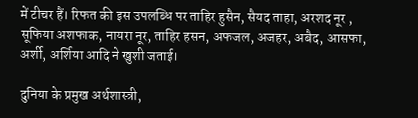में टीचर हैं। रिफत की इस उपलब्धि पर ताहिर हुसैन, सैयद ताहा, अरशद नूर , सूफिया अशफाक, नायरा नूर, ताहिर हसन, अफजल, अजहर, अबैद, आसफा, अर्शी, अर्शिया आदि ने खुशी जताई।

दुनिया के प्रमुख अर्थशास्त्री,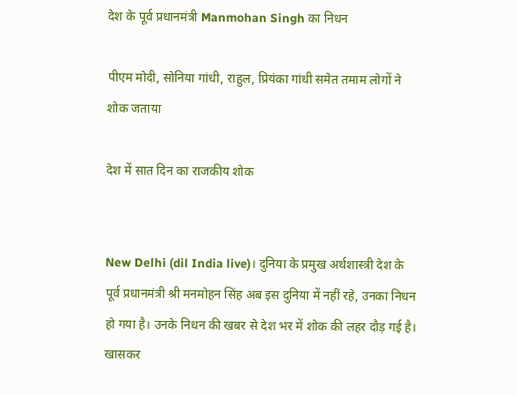देश के पूर्व प्रधानमंत्री Manmohan Singh का निधन

पीएम मोदी, सोनिया गांधी, राहुल, प्रियंका गांधी समेत तमाम लोगों ने शोक जताया

देश में सात दिन का राजकीय शोक


New Delhi (dil India live)। दुनिया के प्रमुख अर्थशास्त्री देश के पूर्व प्रधानमंत्री श्री मनमोहन सिंह अब इस दुनिया में नहीं रहे, उनका निधन हो गया है। उनके निधन की खबर से देश भर में शोक की लहर दौड़ गई है। खासकर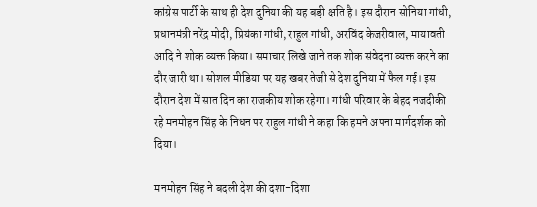कांग्रेस पार्टी के साथ ही देश दुनिया की यह बड़ी क्षति है। इस दौरान सोनिया गांधी, प्रधानमंत्री नरेंद्र मोदी, प्रियंका गांधी, राहुल गांधी, अरविंद केजरीवाल, मायावती आदि ने शोक व्यक्त किया। समाचार लिखे जाने तक शोक संवेदना व्यक्त करने का दौर जारी था। सोशल मीडिया पर यह खबर तेजी से देश दुनिया में फैल गई। इस दौरान देश में सात दिन का राजकीय शोक रहेगा। गांधी परिवार के बेहद नजदीकी रहे मनमोहन सिंह के निधन पर राहुल गांधी ने कहा कि हमने अपना मार्गदर्शक को दिया।

मनमोहन सिंह ने बदली देश की दशा-दिशा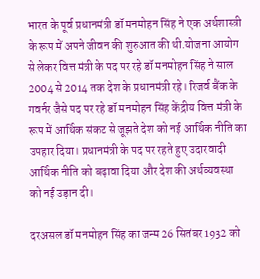भारत के पूर्व प्रधानमंत्री डॉ मनमोहन सिंह ने एक अर्थशास्त्री के रूप में अपने जीवन की शुरुआत की थी.योजना आयोग से लेकर वित्त मंत्री के पद पर रहे डॉ मनमोहन सिंह ने साल 2004 से 2014 तक देश के प्रधानमंत्री रहे। रिजर्व बैंक के गवर्नर जैसे पद पर रहे डॉ मनमोहन सिंह केंद्रीय वित्त मंत्री के रूप में आर्थिक संकट से जूझते देश को नई आर्थिक नीति का उपहार दिया। प्रधानमंत्री के पद पर रहते हुए उदारवादी आर्थिक नीति को बढ़ावा दिया और देश की अर्थव्यवस्था को नई उड़ान दी।

दरअसल डॉ मनमोहन सिंह का जन्म 26 सितंबर 1932 को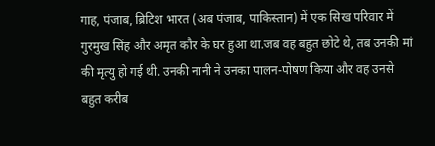गाह, पंजाब, ब्रिटिश भारत (अब पंजाब, पाकिस्तान) में एक सिख परिवार में गुरमुख सिंह और अमृत कौर के घर हुआ था.जब वह बहुत छोटे थे, तब उनकी मां की मृत्यु हो गई थी. उनकी नानी ने उनका पालन-पोषण किया और वह उनसे बहुत करीब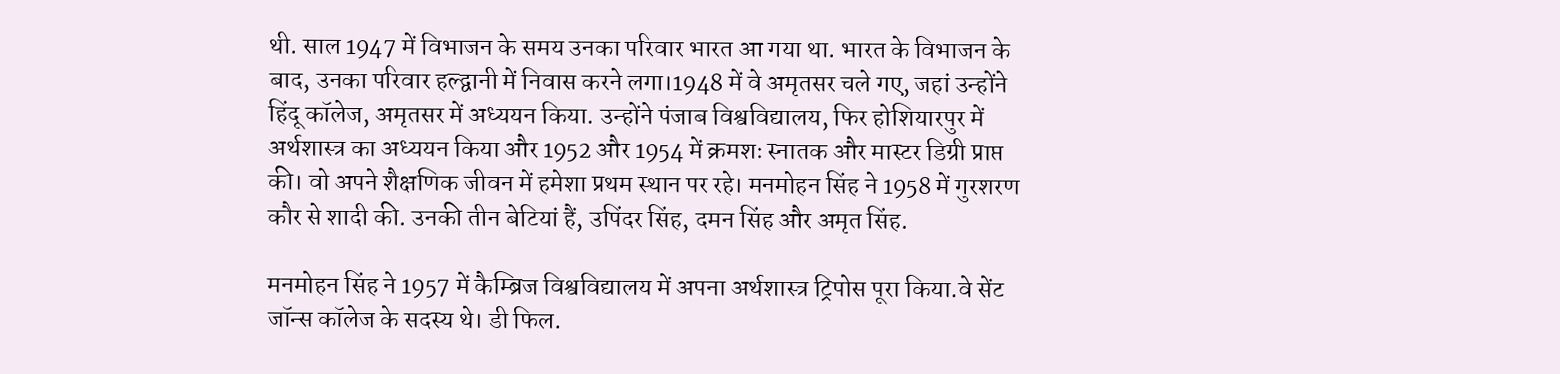थी. साल 1947 में विभाजन के समय उनका परिवार भारत आ गया था. भारत के विभाजन के बाद, उनका परिवार हल्द्वानी में निवास करने लगा।1948 में वे अमृतसर चले गए, जहां उन्होंने हिंदू कॉलेज, अमृतसर में अध्ययन किया. उन्होंने पंजाब विश्वविद्यालय, फिर होशियारपुर में अर्थशास्त्र का अध्ययन किया और 1952 और 1954 में क्रमशः स्नातक और मास्टर डिग्री प्राप्त की। वो अपने शैक्षणिक जीवन में हमेशा प्रथम स्थान पर रहे। मनमोहन सिंह ने 1958 में गुरशरण कौर से शादी की. उनकी तीन बेटियां हैं, उपिंदर सिंह, दमन सिंह और अमृत सिंह.

मनमोहन सिंह ने 1957 में कैम्ब्रिज विश्वविद्यालय में अपना अर्थशास्त्र ट्रिपोस पूरा किया.वे सेंट जॉन्स कॉलेज के सदस्य थे। डी फिल.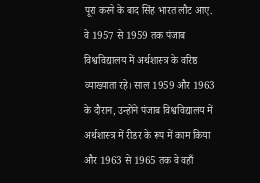पूरा करने के बाद सिंह भारत लौट आए. वे 1957 से 1959 तक पंजाब विश्वविद्यालय में अर्थशास्त्र के वरिष्ठ व्याख्याता रहे। साल 1959 और 1963 के दौरान, उन्होंने पंजाब विश्वविद्यालय में अर्थशास्त्र में रीडर के रूप में काम किया और 1963 से 1965 तक वे वहाँ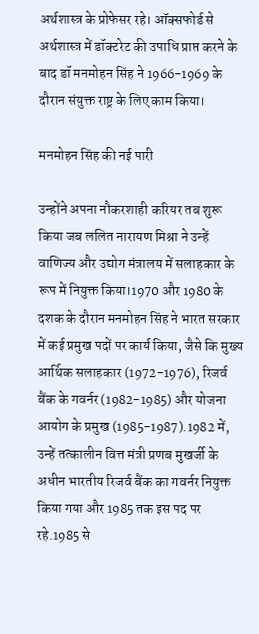अर्थशास्त्र के प्रोफेसर रहे। ऑक्सफोर्ड से अर्थशास्त्र में डॉक्टरेट की उपाधि प्राप्त करने के बाद डॉ मनमोहन सिंह ने 1966-1969 के दौरान संयुक्त राष्ट्र के लिए काम किया।

मनमोहन सिंह की नई पारी

उन्होंने अपना नौकरशाही करियर तब शुरू किया जब ललित नारायण मिश्रा ने उन्हें वाणिज्य और उद्योग मंत्रालय में सलाहकार के रूप में नियुक्त किया।1970 और 1980 के दशक के दौरान मनमोहन सिंह ने भारत सरकार में कई प्रमुख पदों पर कार्य किया, जैसे कि मुख्य आर्थिक सलाहकार (1972-1976), रिजर्व बैंक के गवर्नर (1982-1985) और योजना आयोग के प्रमुख (1985-1987).1982 में, उन्हें तत्कालीन वित्त मंत्री प्रणब मुखर्जी के अधीन भारतीय रिजर्व बैंक का गवर्नर नियुक्त किया गया और 1985 तक इस पद पर रहे.1985 से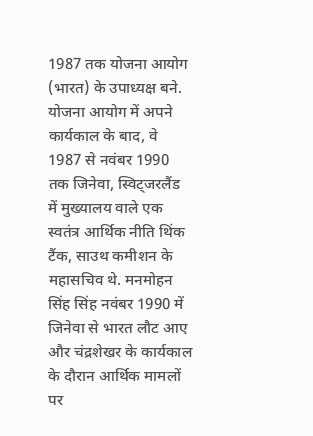1987 तक योजना आयोग (भारत) के उपाध्यक्ष बने. योजना आयोग में अपने कार्यकाल के बाद, वे 1987 से नवंबर 1990 तक जिनेवा, स्विट्जरलैंड में मुख्यालय वाले एक स्वतंत्र आर्थिक नीति थिंक टैंक, साउथ कमीशन के महासचिव थे. मनमोहन सिंह सिंह नवंबर 1990 में जिनेवा से भारत लौट आए और चंद्रशेखर के कार्यकाल के दौरान आर्थिक मामलों पर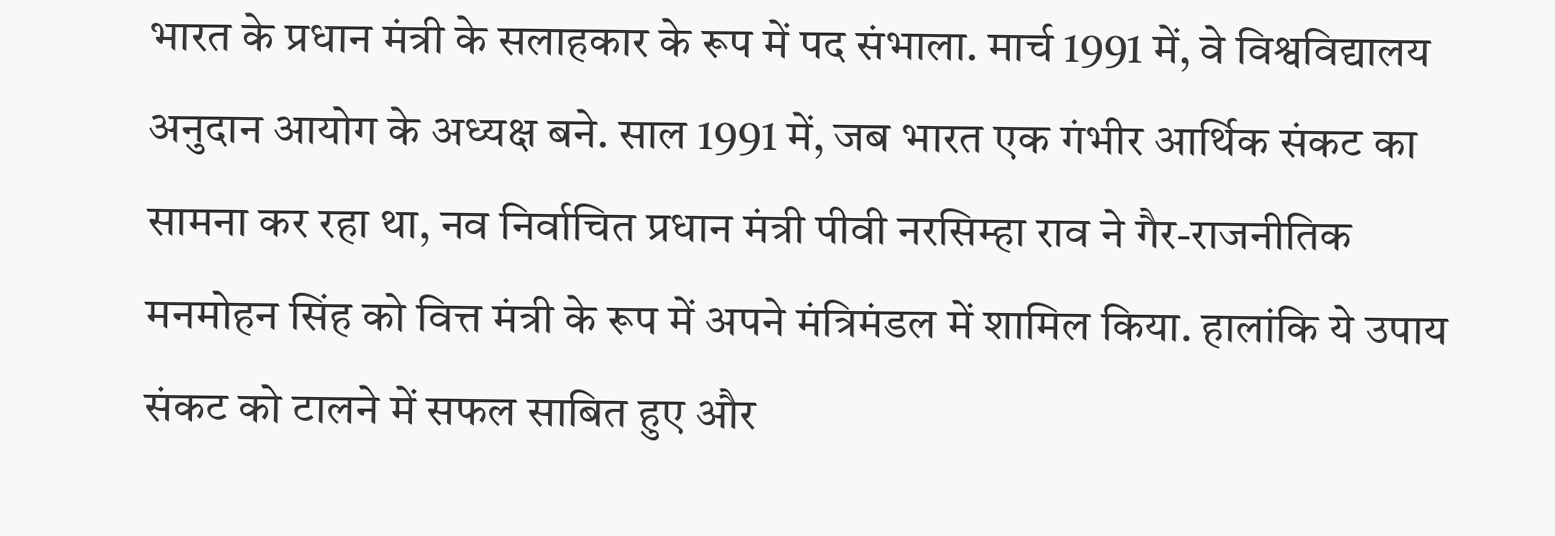भारत के प्रधान मंत्री के सलाहकार के रूप में पद संभाला. मार्च 1991 में, वे विश्वविद्यालय अनुदान आयोग के अध्यक्ष बने. साल 1991 में, जब भारत एक गंभीर आर्थिक संकट का सामना कर रहा था, नव निर्वाचित प्रधान मंत्री पीवी नरसिम्हा राव ने गैर-राजनीतिक मनमोहन सिंह को वित्त मंत्री के रूप में अपने मंत्रिमंडल में शामिल किया. हालांकि ये उपाय संकट को टालने में सफल साबित हुए और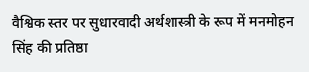वैश्विक स्तर पर सुधारवादी अर्थशास्त्री के रूप में मनमोहन सिंह की प्रतिष्ठा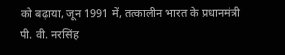को बढ़ाया, जून 1991 में, तत्कालीन भारत के प्रधानमंत्री पी. वी. नरसिंह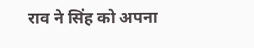राव ने सिंह को अपना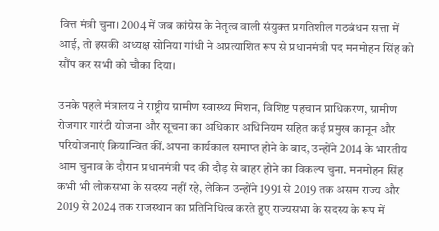वित्त मंत्री चुना। 2004 में जब कांग्रेस के नेतृत्व वाली संयुक्त प्रगतिशील गठबंधन सत्ता में आई, तो इसकी अध्यक्ष सोनिया गांधी ने अप्रत्याशित रूप से प्रधानमंत्री पद मनमोहन सिंह को सौंप कर सभी को चौका दिया।

उनके पहले मंत्रालय ने राष्ट्रीय ग्रामीण स्वास्थ्य मिशन, विशिष्ट पहचान प्राधिकरण, ग्रामीण रोजगार गारंटी योजना और सूचना का अधिकार अधिनियम सहित कई प्रमुख कानून और परियोजनाएं क्रियान्वित कीं.अपना कार्यकाल समाप्त होने के बाद, उन्होंने 2014 के भारतीय आम चुनाव के दौरान प्रधानमंत्री पद की दौड़ से बाहर होने का विकल्प चुना. मनमोहन सिंह कभी भी लोकसभा के सदस्य नहीं रहे, लेकिन उन्होंने 1991 से 2019 तक असम राज्य और 2019 से 2024 तक राजस्थान का प्रतिनिधित्व करते हुए राज्यसभा के सदस्य के रूप में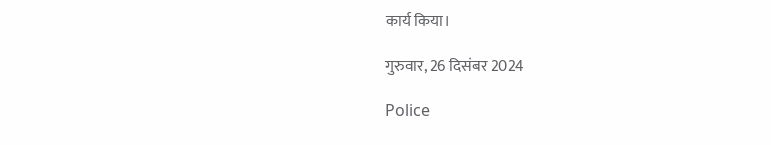कार्य किया।

गुरुवार, 26 दिसंबर 2024

Police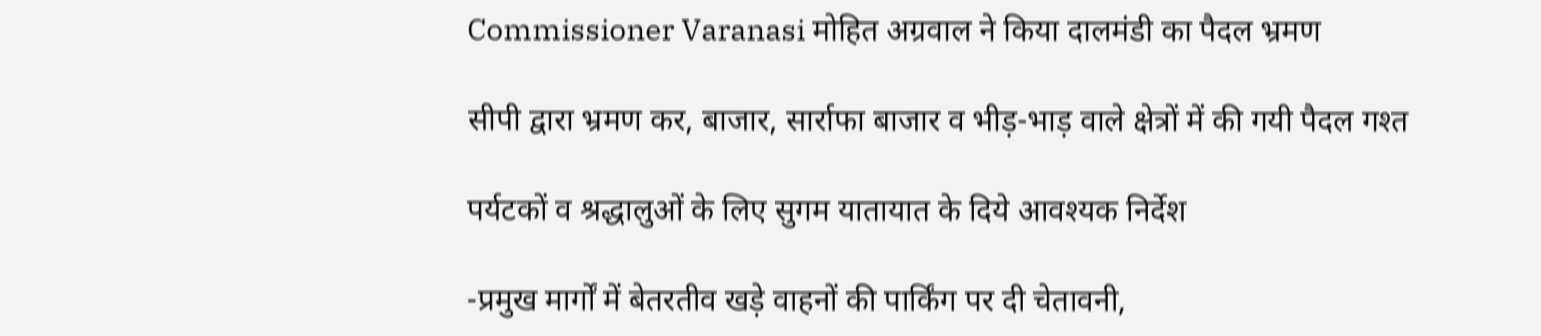Commissioner Varanasi मोहित अग्रवाल ने किया दालमंडी का पैदल भ्रमण

सीपी द्वारा भ्रमण कर, बाजार, सार्राफा बाजार व भीड़-भाड़ वाले क्षेत्रों में की गयी पैदल गश्त

पर्यटकों व श्रद्धालुओं के लिए सुगम यातायात के दिये आवश्यक निर्देश

-प्रमुख मार्गों में बेतरतीव खड़े वाहनों की पार्किंग पर दी चेतावनी,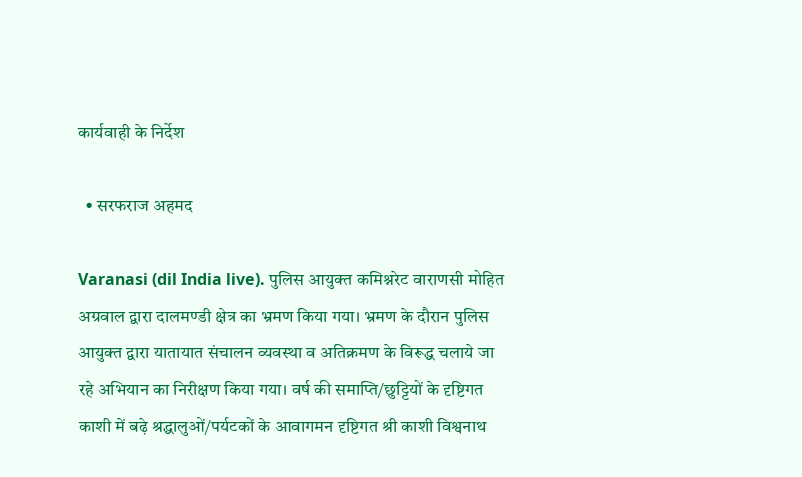कार्यवाही के निर्देश

  • सरफराज अहमद

Varanasi (dil India live). पुलिस आयुक्त कमिश्नरेट वाराणसी मोहित अग्रवाल द्वारा दालमण्डी क्षेत्र का भ्रमण किया गया। भ्रमण के दौरान पुलिस आयुक्त द्वारा यातायात संचालन व्यवस्था व अतिक्रमण के विरूद्ध चलाये जा रहे अभियान का निरीक्षण किया गया। वर्ष की समाप्ति/छुट्टियों के दृष्टिगत काशी में बढ़े श्रद्धालुओं/पर्यटकों के आवागमन दृष्टिगत श्री काशी विश्वनाथ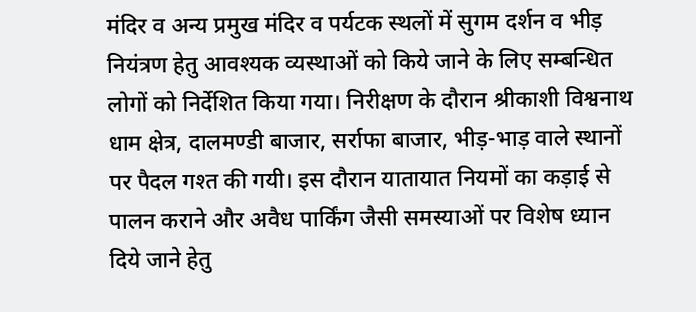मंदिर व अन्य प्रमुख मंदिर व पर्यटक स्थलों में सुगम दर्शन व भीड़ नियंत्रण हेतु आवश्यक व्यस्थाओं को किये जाने के लिए सम्बन्धित लोगों को निर्देशित किया गया। निरीक्षण के दौरान श्रीकाशी विश्वनाथ धाम क्षेत्र, दालमण्डी बाजार, सर्राफा बाजार, भीड़-भाड़ वाले स्थानों पर पैदल गश्त की गयी। इस दौरान यातायात नियमों का कड़ाई से पालन कराने और अवैध पार्किंग जैसी समस्याओं पर विशेष ध्यान दिये जाने हेतु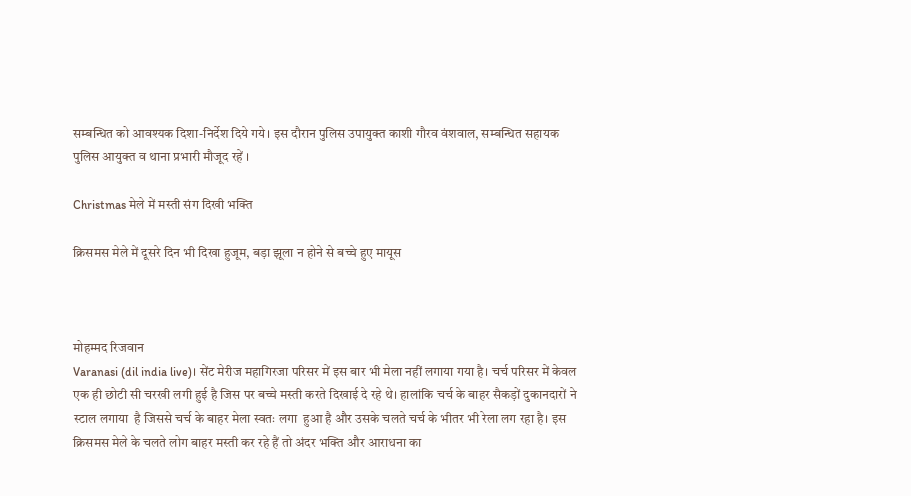सम्बन्धित को आवश्यक दिशा-निर्देश दिये गये। इस दौरान पुलिस उपायुक्त काशी गौरव वंशवाल, सम्बन्धित सहायक पुलिस आयुक्त व थाना प्रभारी मौजूद रहें ।

Christmas मेले में मस्ती संग दिखी भक्ति

क्रिसमस मेले में दूसरे दिन भी दिखा हुजूम, बड़ा झूला न होने से बच्चे हुए मायूस



मोहम्मद रिजवान
Varanasi (dil india live)। सेंट मेरीज महागिरजा परिसर में इस बार भी मेला नहीं लगाया गया है। चर्च परिसर में केवल एक ही छोटी सी चरखी लगी हुई है जिस पर बच्चे मस्ती करते दिखाई दे रहे थे। हालांकि चर्च के बाहर सैकड़ों दुकानदारों ने स्टाल लगाया  है जिससे चर्च के बाहर मेला स्वतः लगा  हुआ है और उसके चलते चर्च के भीतर भी रेला लग रहा है। इस क्रिसमस मेले के चलते लोग बाहर मस्ती कर रहे हैं तो अंदर भक्ति और आराधना का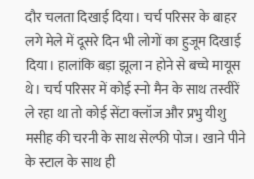दौर चलता दिखाई दिया। चर्च परिसर के बाहर लगे मेले में दूसरे दिन भी लोगों का हुजूम दिखाई दिया। हालांकि बड़ा झूला न होने से बच्चे मायूस थे। चर्च परिसर में कोई स्नो मैन के साथ तस्वीरें ले रहा था तो कोई सेंटा क्लॉज और प्रभु यीशु मसीह की चरनी के साथ सेल्फी पोज। खाने पीने के स्टाल के साथ ही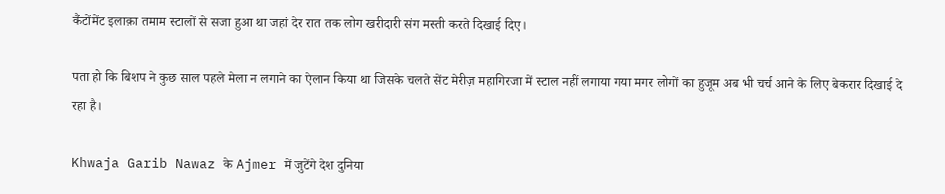कैंटोंमेंट इलाक़ा तमाम स्टालों से सजा हुआ था जहां देर रात तक लोग खरीदारी संग मस्ती करते दिखाई दिए।

पता हो कि बिशप ने कुछ साल पहले मेला न लगाने का ऐलान किया था जिसके चलते सेंट मेरीज़ महागिरजा में स्टाल नहीं लगाया गया मगर लोगों का हुजूम अब भी चर्च आने के लिए बेकरार दिखाई दे रहा है।

Khwaja Garib Nawaz के Ajmer में जुटेंगे देश दुनिया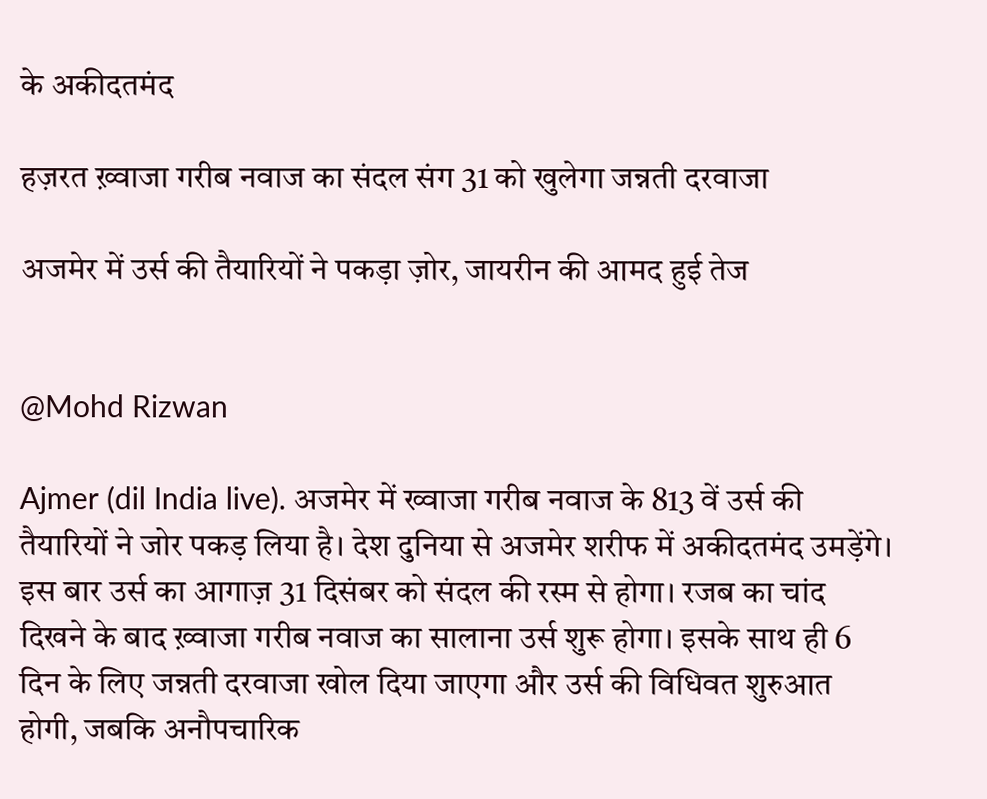के अकीदतमंद

हज़रत ख़्वाजा गरीब नवाज का संदल संग 31 को खुलेगा जन्नती दरवाजा

अजमेर में उर्स की तैयारियों ने पकड़ा ज़ोर, जायरीन की आमद हुई तेज


@Mohd Rizwan

Ajmer (dil India live). अजमेर में ख्वाजा गरीब नवाज के 813 वें उर्स की तैयारियों ने जोर पकड़ लिया है। देश दुनिया से अजमेर शरीफ में अकीदतमंद उमड़ेंगे। इस बार उर्स का आगाज़ 31 दिसंबर को संदल की रस्म से होगा। रजब का चांद दिखने के बाद ख़्वाजा गरीब नवाज का सालाना उर्स शुरू होगा। इसके साथ ही 6 दिन के लिए जन्नती दरवाजा खोल दिया जाएगा और उर्स की विधिवत शुरुआत होगी, जबकि अनौपचारिक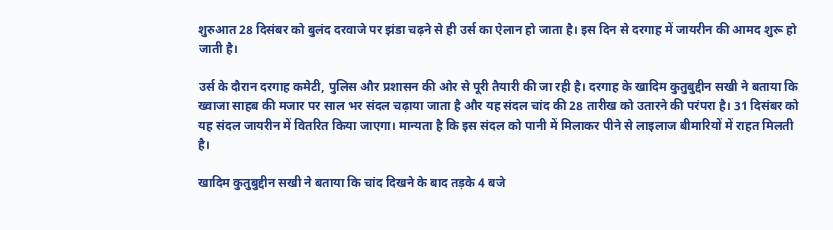शुरुआत 28 दिसंबर को बुलंद दरवाजे पर झंडा चढ़ने से ही उर्स का ऐलान हो जाता है। इस दिन से दरगाह में जायरीन की आमद शुरू हो जाती है।

उर्स के दौरान दरगाह कमेटी, पुलिस और प्रशासन की ओर से पूरी तैयारी की जा रही है। दरगाह के खादिम कुतुबुद्दीन सखी ने बताया कि ख्वाजा साहब की मजार पर साल भर संदल चढ़ाया जाता है और यह संदल चांद की 28 तारीख को उतारने की परंपरा है। 31 दिसंबर को यह संदल जायरीन में वितरित किया जाएगा। मान्यता है कि इस संदल को पानी में मिलाकर पीने से लाइलाज बीमारियों में राहत मिलती है।

खादिम कुतुबुद्दीन सखी ने बताया कि चांद दिखने के बाद तड़के 4 बजे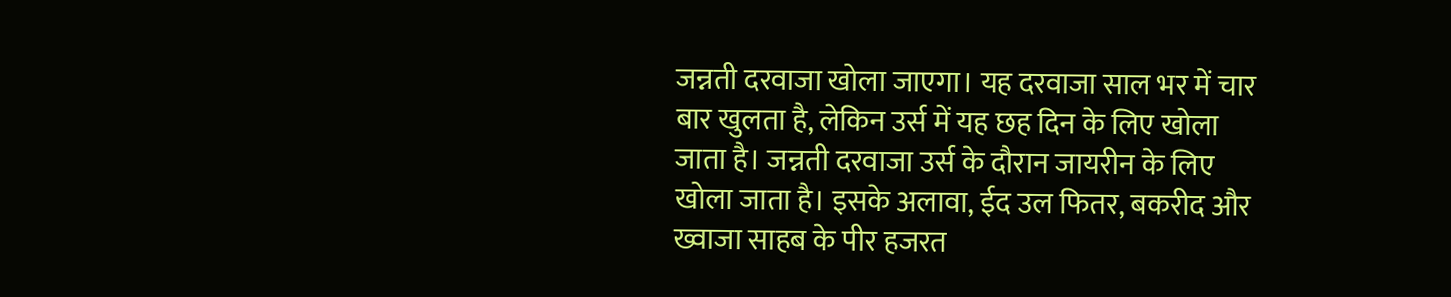जन्नती दरवाजा खोला जाएगा। यह दरवाजा साल भर में चार बार खुलता है, लेकिन उर्स में यह छह दिन के लिए खोला जाता है। जन्नती दरवाजा उर्स के दौरान जायरीन के लिए खोला जाता है। इसके अलावा, ईद उल फितर, बकरीद और ख्वाजा साहब के पीर हजरत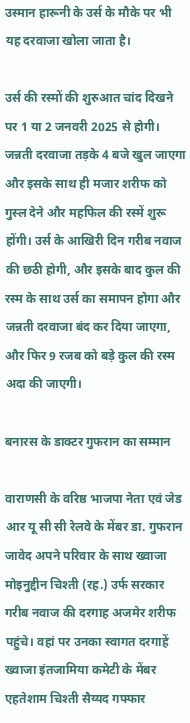उस्मान हारूनी के उर्स के मौके पर भी यह दरवाजा खोला जाता है।

उर्स की रस्मों की शुरुआत चांद दिखने पर 1 या 2 जनवरी 2025 से होगी। जन्नती दरवाजा तड़के 4 बजे खुल जाएगा और इसके साथ ही मजार शरीफ को गुस्ल देने और महफिल की रस्में शुरू होंगी। उर्स के आखिरी दिन गरीब नवाज की छठी होगी, और इसके बाद कुल की रस्म के साथ उर्स का समापन होगा और जन्नती दरवाजा बंद कर दिया जाएगा, और फिर 9 रजब को बड़े कुल की रस्म अदा की जाएगी।

बनारस के डाक्टर गुफरान का सम्मान

वाराणसी के वरिष्ठ भाजपा नेता एवं जेड आर यू सी सी रेलवे के मेंबर डा. गुफरान जावेद अपने परिवार के साथ ख्वाजा मोइनुद्दीन चिश्ती (रह.) उर्फ सरकार गरीब नवाज की दरगाह अजमेर शरीफ पहुंचे। वहां पर उनका स्वागत दरगाहें ख्वाजा इंतजामिया कमेटी के मेंबर एहतेशाम चिश्ती सैय्यद गफ्फार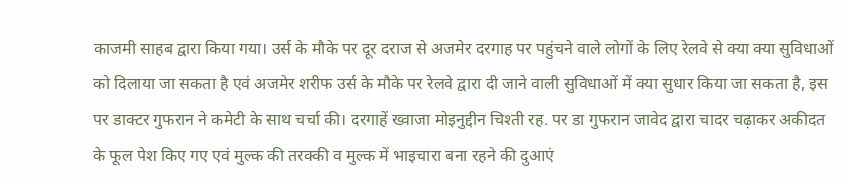काजमी साहब द्वारा किया गया। उर्स के मौके पर दूर दराज से अजमेर दरगाह पर पहुंचने वाले लोगों के लिए रेलवे से क्या क्या सुविधाओं को दिलाया जा सकता है एवं अजमेर शरीफ उर्स के मौके पर रेलवे द्वारा दी जाने वाली सुविधाओं में क्या सुधार किया जा सकता है, इस पर डाक्टर गुफरान ने कमेटी के साथ चर्चा की। दरगाहें ख्वाजा मोइनुद्दीन चिश्ती रह. पर डा गुफरान जावेद द्वारा चादर चढ़ाकर अकीदत के फूल पेश किए गए एवं मुल्क की तरक्की व मुल्क में भाइचारा बना रहने की दुआएं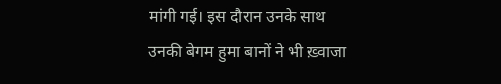मांगी गई। इस दौरान उनके साथ उनकी बेगम हुमा बानों ने भी ख़्वाजा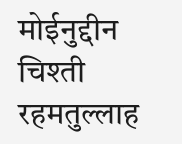मोईनुद्दीन चिश्ती रहमतुल्लाह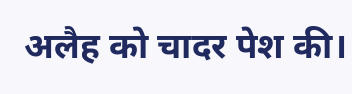अलैह को चादर पेश की।